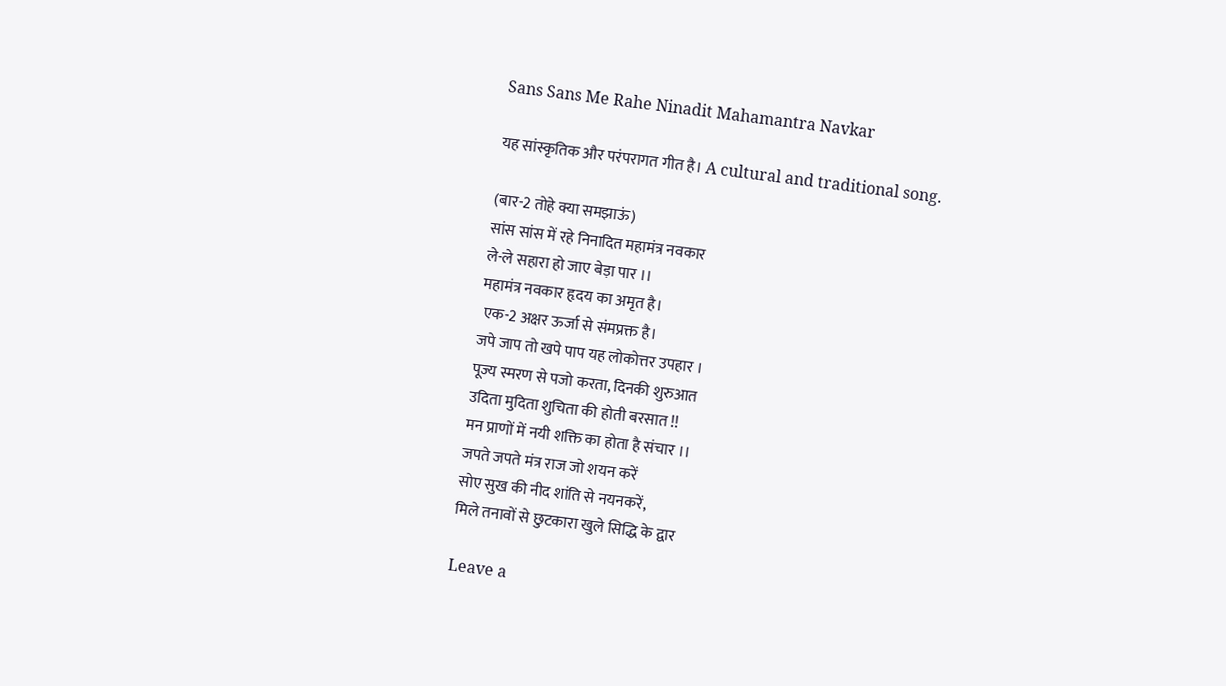Sans Sans Me Rahe Ninadit Mahamantra Navkar

यह सांस्कृतिक और परंपरागत गीत है। A cultural and traditional song.

(बार-2 तोहे क्या समझाऊं)
सांस सांस में रहे निनादित महामंत्र नवकार
ले-ले सहारा हो जाए बेड़ा पार ।।
महामंत्र नवकार हृदय का अमृत है।
 एक-2 अक्षर ऊर्जा से संमप्रक्त है।
जपे जाप तो खपे पाप यह लोकोत्तर उपहार ।
पूज्य स्मरण से पजो करता, दिनकी शुरुआत
उदिता मुदिता शुचिता की होती बरसात !!
मन प्राणों में नयी शक्ति का होता है संचार ।।
जपते जपते मंत्र राज जो शयन करें
सोए सुख की नीद शांति से नयनकरें,
मिले तनावों से छुटकारा खुले सिद्धि के द्वार

Leave a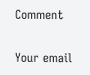Comment

Your email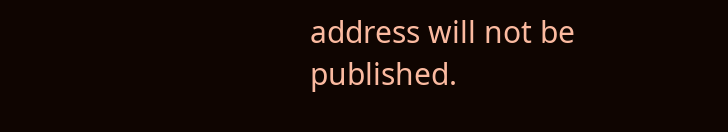address will not be published.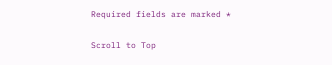Required fields are marked *

Scroll to Top